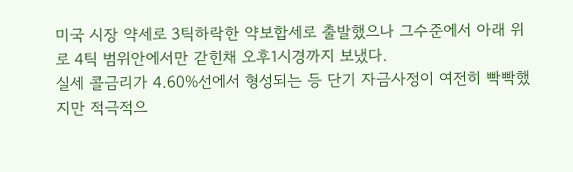미국 시장 약세로 3틱하락한 약보합세로 출발했으나 그수준에서 아래 위로 4틱 범위안에서만 갇힌채 오후1시경까지 보냈다.
실세 콜금리가 4.60%선에서 형성되는 등 단기 자금사정이 여전히 빡빡했지만 적극적으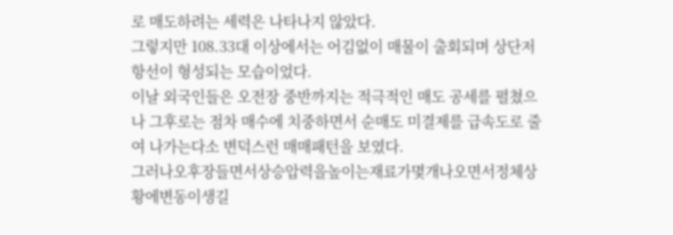로 매도하려는 세력은 나타나지 않았다.
그렇지만 108.33대 이상에서는 어김없이 매물이 출회되며 상단저항선이 형성되는 모습이었다.
이날 외국인들은 오전장 중반까지는 적극적인 매도 공세를 펼쳤으나 그후로는 점차 매수에 치중하면서 순매도 미결제를 급속도로 줄여 나가는다소 변덕스런 매매패턴을 보였다.
그러나오후장들면서상승압력을높이는재료가몇개나오면서정체상황에변동이생길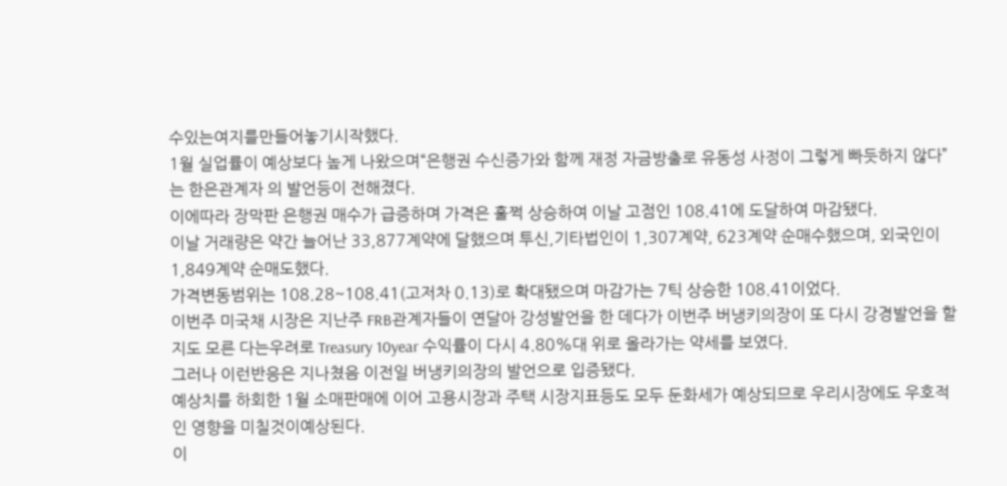수있는여지를만들어놓기시작했다.
1월 실업률이 예상보다 높게 나왔으며“은행권 수신증가와 함께 재정 자금방출로 유동성 사정이 그렇게 빠듯하지 않다”는 한은관계자 의 발언등이 전해졌다.
이에따라 장막판 은행권 매수가 급증하며 가격은 훌쩍 상승하여 이날 고점인 108.41에 도달하여 마감됐다.
이날 거래량은 약간 늘어난 33,877계약에 달했으며 투신,기타법인이 1,307계약, 623계약 순매수했으며, 외국인이 1,849계약 순매도했다.
가격변동범위는 108.28~108.41(고저차 0.13)로 확대됐으며 마감가는 7틱 상승한 108.41이었다.
이번주 미국채 시장은 지난주 FRB관계자들이 연달아 강성발언을 한 데다가 이번주 버냉키의장이 또 다시 강경발언을 할지도 모른 다는우려로 Treasury 10year 수익률이 다시 4.80%대 위로 올라가는 약세를 보였다.
그러나 이런반응은 지나쳤음 이전일 버냉키의장의 발언으로 입증됐다.
예상치를 하회한 1월 소매판매에 이어 고용시장과 주택 시장지표등도 모두 둔화세가 예상되므로 우리시장에도 우호적인 영향을 미칠것이예상된다.
이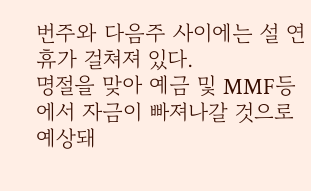번주와 다음주 사이에는 설 연휴가 걸쳐져 있다.
명절을 맞아 예금 및 MMF등에서 자금이 빠져나갈 것으로 예상돼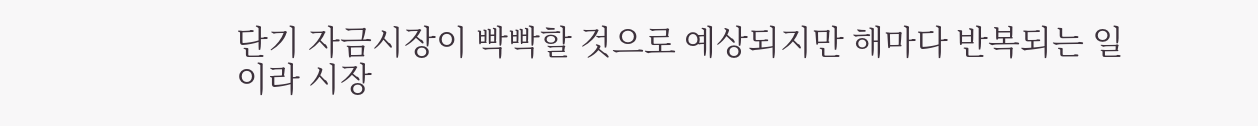단기 자금시장이 빡빡할 것으로 예상되지만 해마다 반복되는 일이라 시장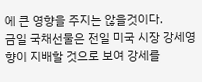에 큰 영향을 주지는 않을것이다.
금일 국채선물은 전일 미국 시장 강세영향이 지배할 것으로 보여 강세를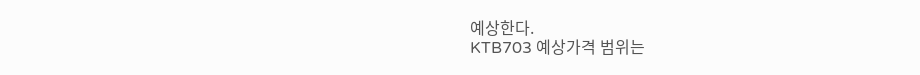예상한다.
KTB703 예상가격 범위는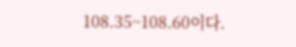108.35~108.60이다.